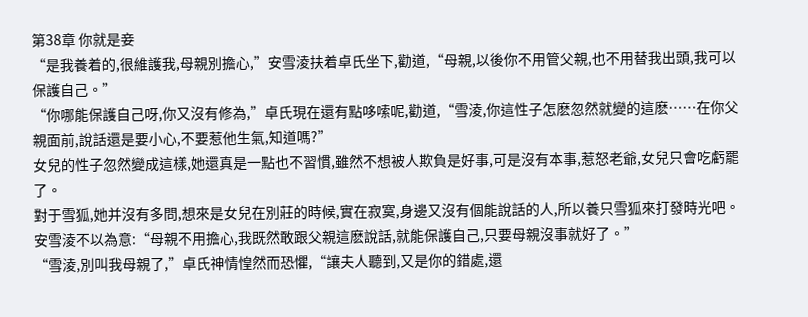第38章 你就是妾
“是我養着的,很維護我,母親別擔心,”安雪淩扶着卓氏坐下,勸道,“母親,以後你不用管父親,也不用替我出頭,我可以保護自己。”
“你哪能保護自己呀,你又沒有修為,”卓氏現在還有點哆嗦呢,勸道,“雪淩,你這性子怎麽忽然就變的這麽……在你父親面前,說話還是要小心,不要惹他生氣,知道嗎?”
女兒的性子忽然變成這樣,她還真是一點也不習慣,雖然不想被人欺負是好事,可是沒有本事,惹怒老爺,女兒只會吃虧罷了。
對于雪狐,她并沒有多問,想來是女兒在別莊的時候,實在寂寞,身邊又沒有個能說話的人,所以養只雪狐來打發時光吧。
安雪淩不以為意:“母親不用擔心,我既然敢跟父親這麽說話,就能保護自己,只要母親沒事就好了。”
“雪淩,別叫我母親了,”卓氏神情惶然而恐懼,“讓夫人聽到,又是你的錯處,還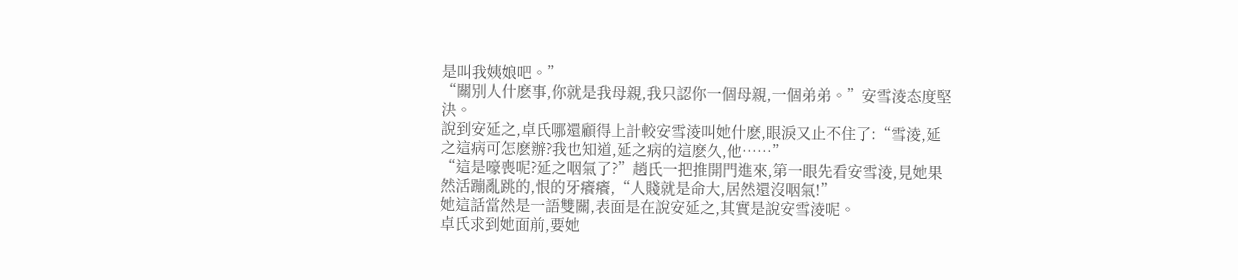是叫我姨娘吧。”
“關別人什麽事,你就是我母親,我只認你一個母親,一個弟弟。”安雪淩态度堅決。
說到安延之,卓氏哪還顧得上計較安雪淩叫她什麽,眼淚又止不住了:“雪淩,延之這病可怎麽辦?我也知道,延之病的這麽久,他……”
“這是嚎喪呢?延之咽氣了?”趙氏一把推開門進來,第一眼先看安雪淩,見她果然活蹦亂跳的,恨的牙癢癢,“人賤就是命大,居然還沒咽氣!”
她這話當然是一語雙關,表面是在說安延之,其實是說安雪淩呢。
卓氏求到她面前,要她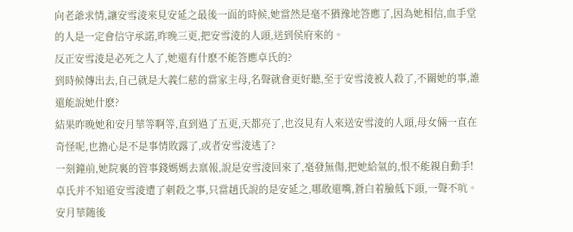向老爺求情,讓安雪淩來見安延之最後一面的時候,她當然是毫不猶豫地答應了,因為她相信,血手堂的人是一定會信守承諾,昨晚三更,把安雪淩的人頭,送到侯府來的。
反正安雪淩是必死之人了,她還有什麽不能答應卓氏的?
到時候傳出去,自己就是大義仁慈的當家主母,名聲就會更好聽,至于安雪淩被人殺了,不關她的事,誰還能說她什麽?
結果昨晚她和安月華等啊等,直到過了五更,天都亮了,也沒見有人來送安雪淩的人頭,母女倆一直在奇怪呢,也擔心是不是事情敗露了,或者安雪淩逃了?
一刻鐘前,她院裏的管事錢媽媽去禀報,說是安雪淩回來了,毫發無傷,把她給氣的,恨不能親自動手!
卓氏并不知道安雪淩遭了刺殺之事,只當趙氏說的是安延之,哪敢還嘴,蒼白着臉低下頭,一聲不吭。
安月華随後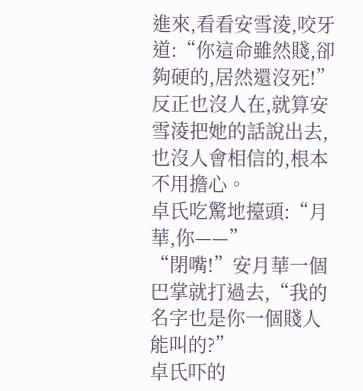進來,看看安雪淩,咬牙道:“你這命雖然賤,卻夠硬的,居然還沒死!”
反正也沒人在,就算安雪淩把她的話說出去,也沒人會相信的,根本不用擔心。
卓氏吃驚地擡頭:“月華,你——”
“閉嘴!”安月華一個巴掌就打過去,“我的名字也是你一個賤人能叫的?”
卓氏吓的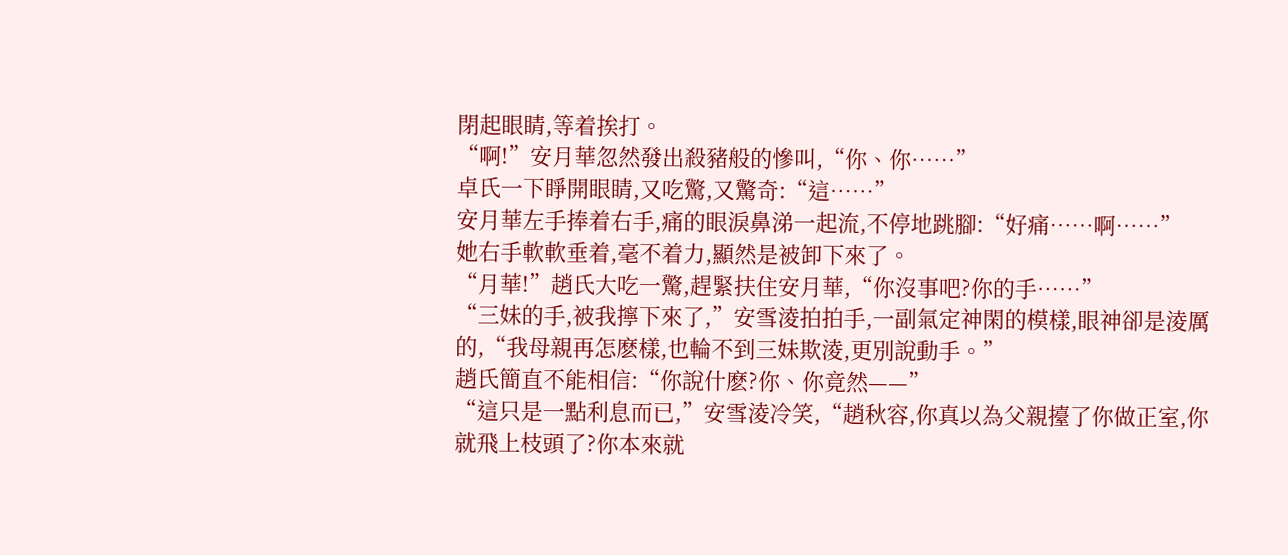閉起眼睛,等着挨打。
“啊!”安月華忽然發出殺豬般的慘叫,“你、你……”
卓氏一下睜開眼睛,又吃驚,又驚奇:“這……”
安月華左手捧着右手,痛的眼淚鼻涕一起流,不停地跳腳:“好痛……啊……”
她右手軟軟垂着,毫不着力,顯然是被卸下來了。
“月華!”趙氏大吃一驚,趕緊扶住安月華,“你沒事吧?你的手……”
“三妹的手,被我擰下來了,”安雪淩拍拍手,一副氣定神閑的模樣,眼神卻是淩厲的,“我母親再怎麽樣,也輪不到三妹欺淩,更別說動手。”
趙氏簡直不能相信:“你說什麽?你、你竟然——”
“這只是一點利息而已,”安雪淩冷笑,“趙秋容,你真以為父親擡了你做正室,你就飛上枝頭了?你本來就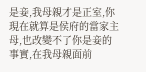是妾,我母親才是正室,你現在就算是侯府的當家主母,也改變不了你是妾的事實,在我母親面前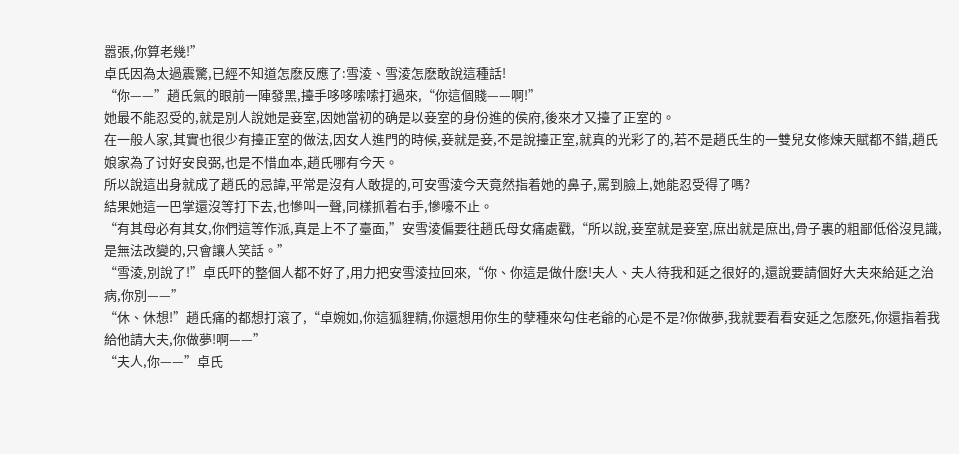嚣張,你算老幾!”
卓氏因為太過震驚,已經不知道怎麽反應了:雪淩、雪淩怎麽敢說這種話!
“你——”趙氏氣的眼前一陣發黑,擡手哆哆嗦嗦打過來,“你這個賤——啊!”
她最不能忍受的,就是別人說她是妾室,因她當初的确是以妾室的身份進的侯府,後來才又擡了正室的。
在一般人家,其實也很少有擡正室的做法,因女人進門的時候,妾就是妾,不是說擡正室,就真的光彩了的,若不是趙氏生的一雙兒女修煉天賦都不錯,趙氏娘家為了讨好安良弼,也是不惜血本,趙氏哪有今天。
所以說這出身就成了趙氏的忌諱,平常是沒有人敢提的,可安雪淩今天竟然指着她的鼻子,罵到臉上,她能忍受得了嗎?
結果她這一巴掌還沒等打下去,也慘叫一聲,同樣抓着右手,慘嚎不止。
“有其母必有其女,你們這等作派,真是上不了臺面,”安雪淩偏要往趙氏母女痛處戳,“所以說,妾室就是妾室,庶出就是庶出,骨子裏的粗鄙低俗沒見識,是無法改變的,只會讓人笑話。”
“雪淩,別說了!”卓氏吓的整個人都不好了,用力把安雪淩拉回來,“你、你這是做什麽!夫人、夫人待我和延之很好的,還說要請個好大夫來給延之治病,你別——”
“休、休想!”趙氏痛的都想打滾了,“卓婉如,你這狐貍精,你還想用你生的孽種來勾住老爺的心是不是?你做夢,我就要看看安延之怎麽死,你還指着我給他請大夫,你做夢!啊——”
“夫人,你——”卓氏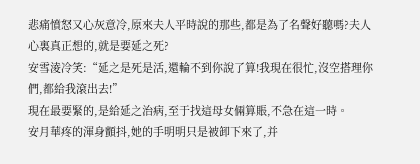悲痛憤怒又心灰意冷,原來夫人平時說的那些,都是為了名聲好聽嗎?夫人心裏真正想的,就是要延之死?
安雪淩冷笑:“延之是死是活,還輪不到你說了算!我現在很忙,沒空搭理你們,都給我滾出去!”
現在最要緊的,是給延之治病,至于找這母女倆算賬,不急在這一時。
安月華疼的渾身顫抖,她的手明明只是被卸下來了,并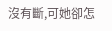沒有斷,可她卻怎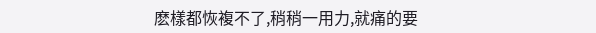麽樣都恢複不了,稍稍一用力,就痛的要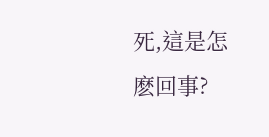死,這是怎麽回事?